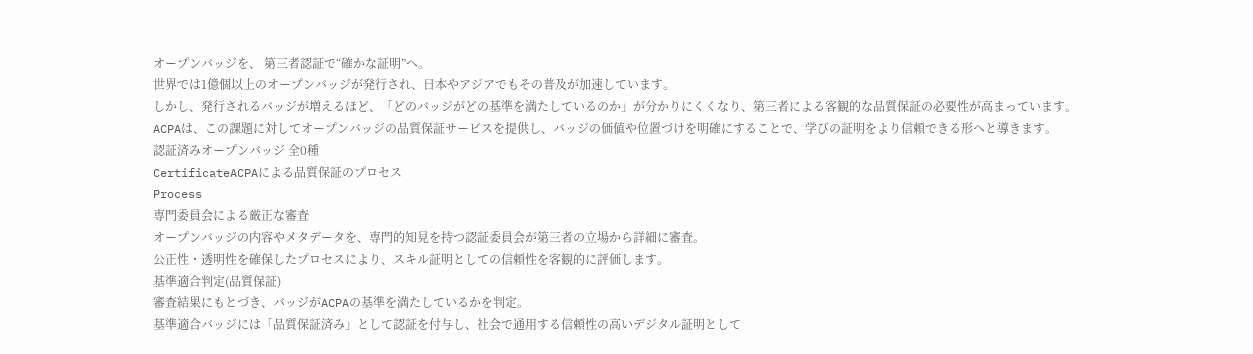オープンバッジを、 第三者認証で“確かな証明”へ。
世界では1億個以上のオープンバッジが発行され、日本やアジアでもその普及が加速しています。
しかし、発行されるバッジが増えるほど、「どのバッジがどの基準を満たしているのか」が分かりにくくなり、第三者による客観的な品質保証の必要性が高まっています。
ACPAは、この課題に対してオープンバッジの品質保証サービスを提供し、バッジの価値や位置づけを明確にすることで、学びの証明をより信頼できる形へと導きます。
認証済みオープンバッジ 全0種
CertificateACPAによる品質保証のプロセス
Process
専門委員会による厳正な審査
オープンバッジの内容やメタデータを、専門的知見を持つ認証委員会が第三者の立場から詳細に審査。
公正性・透明性を確保したプロセスにより、スキル証明としての信頼性を客観的に評価します。
基準適合判定(品質保証)
審査結果にもとづき、バッジがACPAの基準を満たしているかを判定。
基準適合バッジには「品質保証済み」として認証を付与し、社会で通用する信頼性の高いデジタル証明として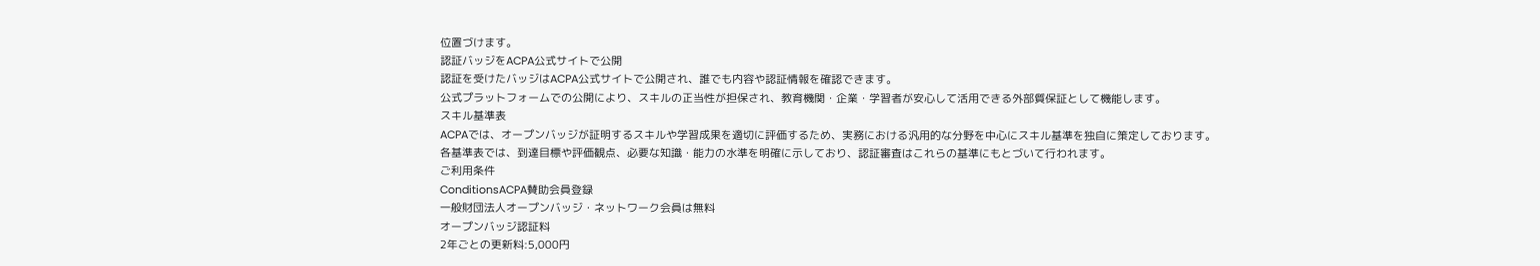位置づけます。
認証バッジをACPA公式サイトで公開
認証を受けたバッジはACPA公式サイトで公開され、誰でも内容や認証情報を確認できます。
公式プラットフォームでの公開により、スキルの正当性が担保され、教育機関・企業・学習者が安心して活用できる外部質保証として機能します。
スキル基準表
ACPAでは、オープンバッジが証明するスキルや学習成果を適切に評価するため、実務における汎用的な分野を中心にスキル基準を独自に策定しております。
各基準表では、到達目標や評価観点、必要な知識・能力の水準を明確に示しており、認証審査はこれらの基準にもとづいて行われます。
ご利用条件
ConditionsACPA賛助会員登録
一般財団法人オープンバッジ・ネットワーク会員は無料
オープンバッジ認証料
2年ごとの更新料:5,000円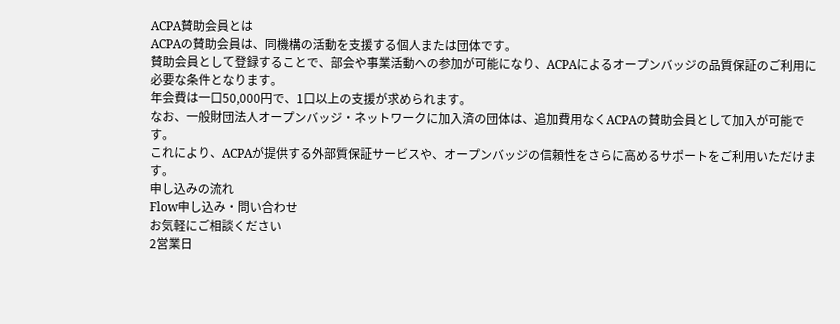ACPA賛助会員とは
ACPAの賛助会員は、同機構の活動を支援する個人または団体です。
賛助会員として登録することで、部会や事業活動への参加が可能になり、ACPAによるオープンバッジの品質保証のご利用に必要な条件となります。
年会費は一口50,000円で、1口以上の支援が求められます。
なお、一般財団法人オープンバッジ・ネットワークに加入済の団体は、追加費用なくACPAの賛助会員として加入が可能です。
これにより、ACPAが提供する外部質保証サービスや、オープンバッジの信頼性をさらに高めるサポートをご利用いただけます。
申し込みの流れ
Flow申し込み・問い合わせ
お気軽にご相談ください
2営業日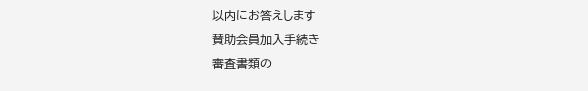以内にお答えします
賛助会員加入手続き
審査書類の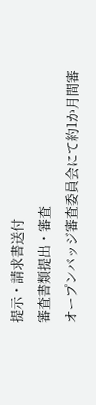提示・請求書送付
審査書類提出・審査
オープンバッジ審査委員会にて約1か月間審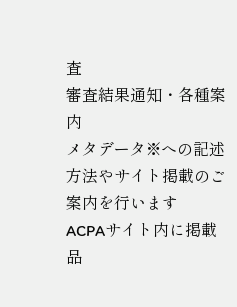査
審査結果通知・各種案内
メタデータ※への記述方法やサイト掲載のご案内を行います
ACPAサイト内に掲載
品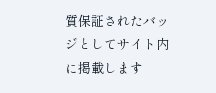質保証されたバッジとしてサイト内に掲載します